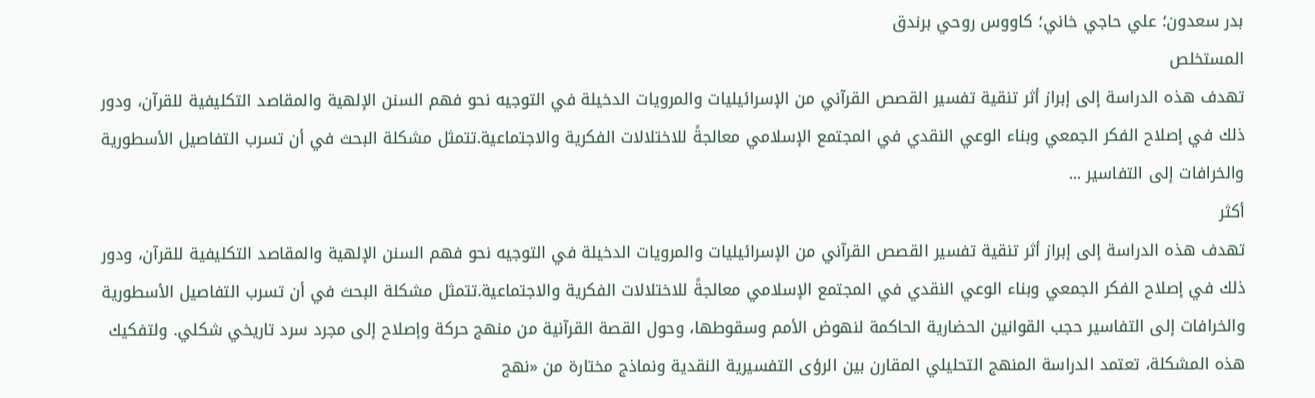بدر سعدون؛ علي حاجي خاني؛ كاووس روحي برندق
المستخلص
تهدف هذه الدراسة إلى إبراز أثر تنقية تفسير القصص القرآني من الإسرائيليات والمرويات الدخيلة في التوجيه نحو فهم السنن الإلهية والمقاصد التكليفية للقرآن، ودور ذلك في إصلاح الفكر الجمعي وبناء الوعي النقدي في المجتمع الإسلامي معالجةً للاختلالات الفكرية والاجتماعية.تتمثل مشكلة البحث في أن تسرب التفاصيل الأسطورية والخرافات إلى التفاسير ...
أكثر
تهدف هذه الدراسة إلى إبراز أثر تنقية تفسير القصص القرآني من الإسرائيليات والمرويات الدخيلة في التوجيه نحو فهم السنن الإلهية والمقاصد التكليفية للقرآن، ودور ذلك في إصلاح الفكر الجمعي وبناء الوعي النقدي في المجتمع الإسلامي معالجةً للاختلالات الفكرية والاجتماعية.تتمثل مشكلة البحث في أن تسرب التفاصيل الأسطورية والخرافات إلى التفاسير حجب القوانين الحضارية الحاكمة لنهوض الأمم وسقوطها، وحول القصة القرآنية من منهج حركة وإصلاح إلى مجرد سرد تاريخي شكلي. ولتفكيك هذه المشكلة، تعتمد الدراسة المنهج التحليلي المقارن بين الرؤى التفسيرية النقدية ونماذج مختارة من «نهج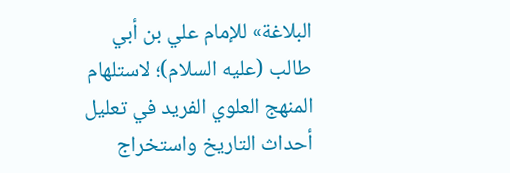البلاغة» للإمام علي بن أبي طالب (عليه السلام)؛ لاستلهام المنهج العلوي الفريد في تعليل أحداث التاريخ واستخراج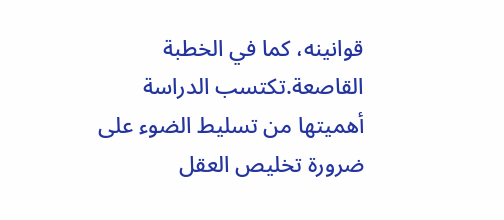قوانينه، كما في الخطبة القاصعة.تكتسب الدراسة أهميتها من تسليط الضوء على ضرورة تخليص العقل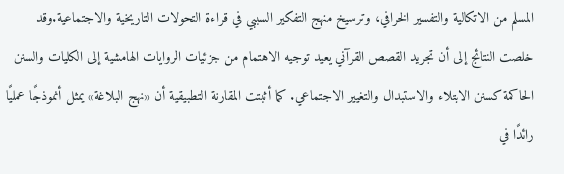المسلم من الاتكالية والتفسير الخرافي، وترسيخ منهج التفكير السببي في قراءة التحولات التاريخية والاجتماعية.وقد خلصت النتائج إلى أن تجريد القصص القرآني يعيد توجيه الاهتمام من جزئيات الروايات الهامشية إلى الكليات والسنن الحاكمة كسنن الابتلاء والاستبدال والتغيير الاجتماعي. كما أثبتت المقارنة التطبيقية أن «نهج البلاغة» يمثل أنموذجًا عمليًا رائدًا في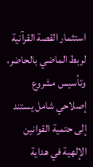استثمار القصة القرآنية لربط الماضي بالحاضر، وتأسيس مشروع إصلاحي شامل يستند إلى حتمية القوانين الإلهية في هداية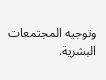وتوجيه المجتمعات البشرية.